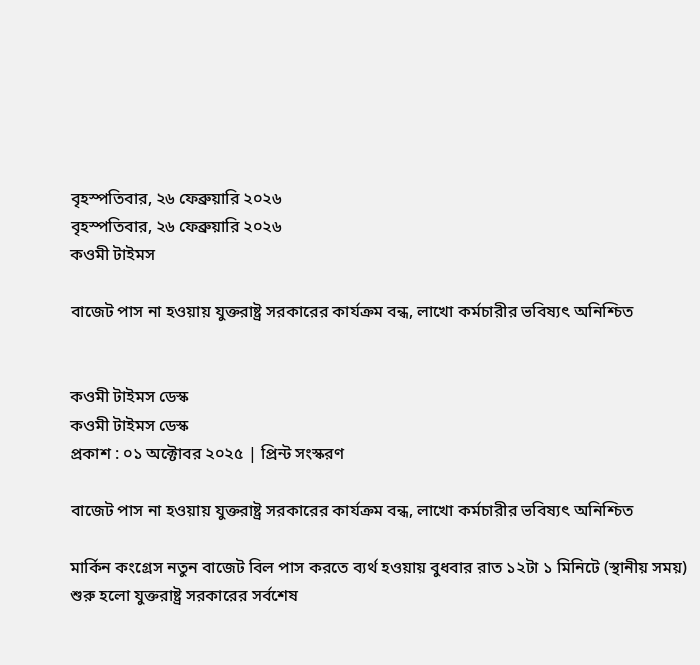বৃহস্পতিবার, ২৬ ফেব্রুয়ারি ২০২৬
বৃহস্পতিবার, ২৬ ফেব্রুয়ারি ২০২৬
কওমী টাইমস

বাজেট পাস না হওয়ায় যুক্তরাষ্ট্র সরকারের কার্যক্রম বন্ধ, লাখো কর্মচারীর ভবিষ্যৎ অনিশ্চিত


কওমী টাইমস ডেস্ক
কওমী টাইমস ডেস্ক
প্রকাশ : ০১ অক্টোবর ২০২৫ | প্রিন্ট সংস্করণ

বাজেট পাস না হওয়ায় যুক্তরাষ্ট্র সরকারের কার্যক্রম বন্ধ, লাখো কর্মচারীর ভবিষ্যৎ অনিশ্চিত

মার্কিন কংগ্রেস নতুন বাজেট বিল পাস করতে ব্যর্থ হওয়ায় বুধবার রাত ১২টা ১ মিনিটে (স্থানীয় সময়) শুরু হলো যুক্তরাষ্ট্র সরকারের সর্বশেষ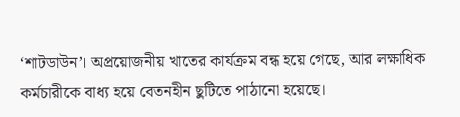‘শাটডাউন’। অপ্রয়োজনীয় খাতের কার্যক্রম বন্ধ হয়ে গেছে, আর লক্ষাধিক কর্মচারীকে বাধ্য হয়ে বেতনহীন ছুটিতে পাঠানো হয়েছে।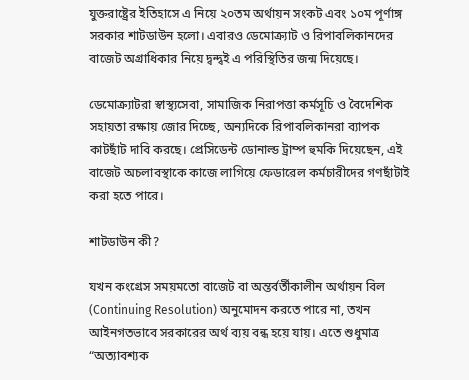যুক্তরাষ্ট্রের ইতিহাসে এ নিয়ে ২০তম অর্থায়ন সংকট এবং ১০ম পূর্ণাঙ্গ সরকার শাটডাউন হলো। এবারও ডেমোক্র্যাট ও রিপাবলিকানদের বাজেট অগ্রাধিকার নিয়ে দ্বন্দ্বই এ পরিস্থিতির জন্ম দিয়েছে।

ডেমোক্র্যাটরা স্বাস্থ্যসেবা, সামাজিক নিরাপত্তা কর্মসূচি ও বৈদেশিক সহায়তা রক্ষায় জোর দিচ্ছে, অন্যদিকে রিপাবলিকানরা ব্যাপক কাটছাঁট দাবি করছে। প্রেসিডেন্ট ডোনাল্ড ট্রাম্প হুমকি দিয়েছেন, এই বাজেট অচলাবস্থাকে কাজে লাগিয়ে ফেডারেল কর্মচারীদের গণছাঁটাই করা হতে পারে।

শাটডাউন কী?

যখন কংগ্রেস সময়মতো বাজেট বা অন্তর্বর্তীকালীন অর্থায়ন বিল (Continuing Resolution) অনুমোদন করতে পারে না, তখন আইনগতভাবে সরকারের অর্থ ব্যয় বন্ধ হয়ে যায়। এতে শুধুমাত্র “অত্যাবশ্যক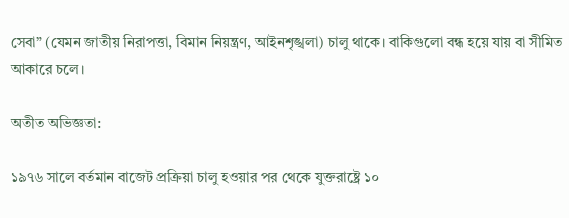সেবা” (যেমন জাতীয় নিরাপত্তা, বিমান নিয়ন্ত্রণ, আইনশৃঙ্খলা) চালু থাকে। বাকিগুলো বন্ধ হয়ে যায় বা সীমিত আকারে চলে।

অতীত অভিজ্ঞতা:

১৯৭৬ সালে বর্তমান বাজেট প্রক্রিয়া চালু হওয়ার পর থেকে যুক্তরাষ্ট্রে ১০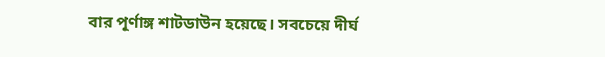বার পূর্ণাঙ্গ শাটডাউন হয়েছে। সবচেয়ে দীর্ঘ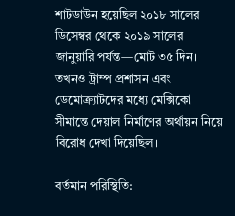শাটডাউন হয়েছিল ২০১৮ সালের ডিসেম্বর থেকে ২০১৯ সালের জানুয়ারি পর্যন্ত—মোট ৩৫ দিন। তখনও ট্রাম্প প্রশাসন এবং ডেমোক্র্যাটদের মধ্যে মেক্সিকো সীমান্তে দেয়াল নির্মাণের অর্থায়ন নিয়ে বিরোধ দেখা দিয়েছিল।

বর্তমান পরিস্থিতি: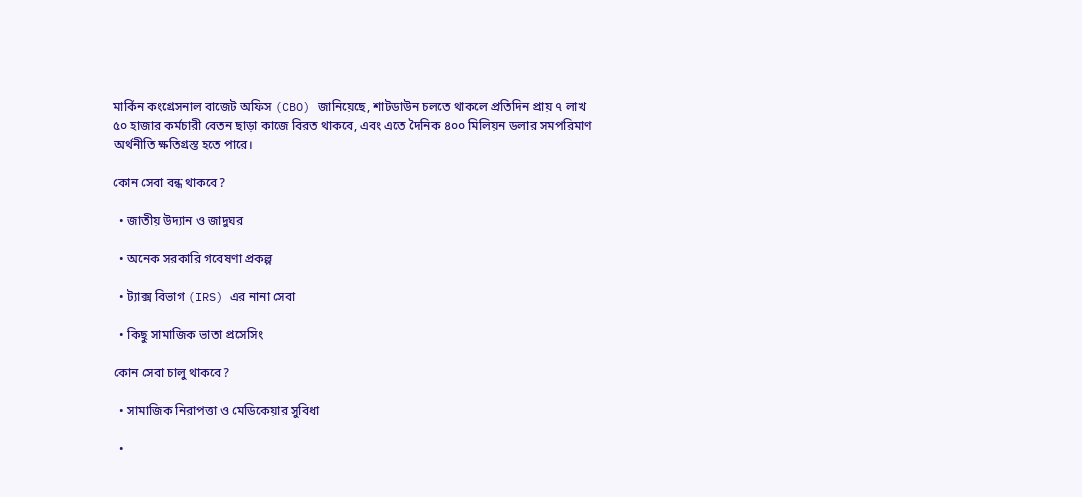মার্কিন কংগ্রেসনাল বাজেট অফিস (CBO) জানিয়েছে, শাটডাউন চলতে থাকলে প্রতিদিন প্রায় ৭ লাখ ৫০ হাজার কর্মচারী বেতন ছাড়া কাজে বিরত থাকবে, এবং এতে দৈনিক ৪০০ মিলিয়ন ডলার সমপরিমাণ অর্থনীতি ক্ষতিগ্রস্ত হতে পারে।

কোন সেবা বন্ধ থাকবে?

  • জাতীয় উদ্যান ও জাদুঘর

  • অনেক সরকারি গবেষণা প্রকল্প

  • ট্যাক্স বিভাগ (IRS) এর নানা সেবা

  • কিছু সামাজিক ভাতা প্রসেসিং

কোন সেবা চালু থাকবে?

  • সামাজিক নিরাপত্তা ও মেডিকেয়ার সুবিধা

  •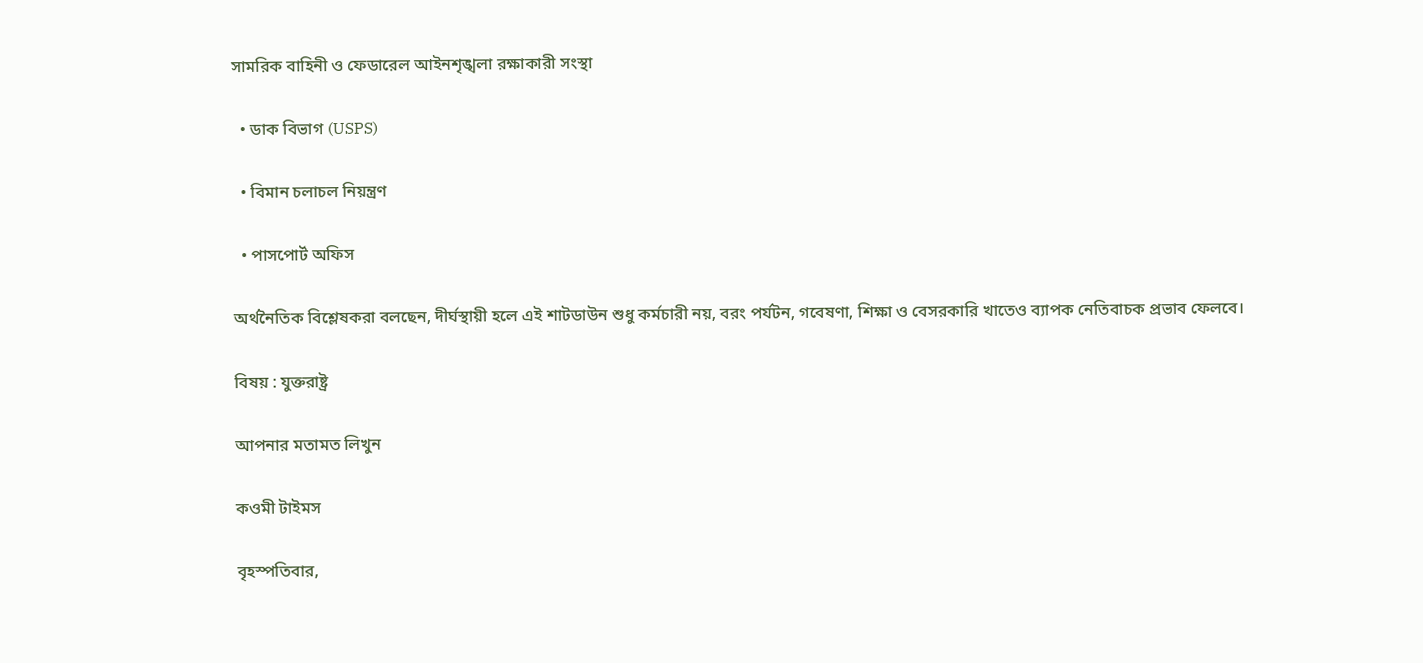সামরিক বাহিনী ও ফেডারেল আইনশৃঙ্খলা রক্ষাকারী সংস্থা

  • ডাক বিভাগ (USPS)

  • বিমান চলাচল নিয়ন্ত্রণ

  • পাসপোর্ট অফিস

অর্থনৈতিক বিশ্লেষকরা বলছেন, দীর্ঘস্থায়ী হলে এই শাটডাউন শুধু কর্মচারী নয়, বরং পর্যটন, গবেষণা, শিক্ষা ও বেসরকারি খাতেও ব্যাপক নেতিবাচক প্রভাব ফেলবে।

বিষয় : যুক্তরাষ্ট্র

আপনার মতামত লিখুন

কওমী টাইমস

বৃহস্পতিবার,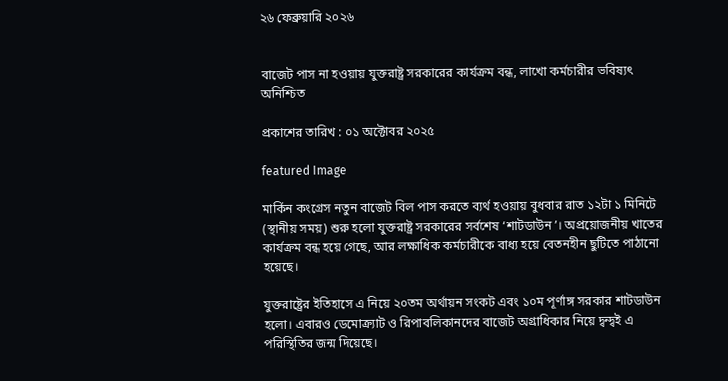২৬ ফেব্রুয়ারি ২০২৬


বাজেট পাস না হওয়ায় যুক্তরাষ্ট্র সরকারের কার্যক্রম বন্ধ, লাখো কর্মচারীর ভবিষ্যৎ অনিশ্চিত

প্রকাশের তারিখ : ০১ অক্টোবর ২০২৫

featured Image

মার্কিন কংগ্রেস নতুন বাজেট বিল পাস করতে ব্যর্থ হওয়ায় বুধবার রাত ১২টা ১ মিনিটে (স্থানীয় সময়) শুরু হলো যুক্তরাষ্ট্র সরকারের সর্বশেষ ‘শাটডাউন’। অপ্রয়োজনীয় খাতের কার্যক্রম বন্ধ হয়ে গেছে, আর লক্ষাধিক কর্মচারীকে বাধ্য হয়ে বেতনহীন ছুটিতে পাঠানো হয়েছে।

যুক্তরাষ্ট্রের ইতিহাসে এ নিয়ে ২০তম অর্থায়ন সংকট এবং ১০ম পূর্ণাঙ্গ সরকার শাটডাউন হলো। এবারও ডেমোক্র্যাট ও রিপাবলিকানদের বাজেট অগ্রাধিকার নিয়ে দ্বন্দ্বই এ পরিস্থিতির জন্ম দিয়েছে।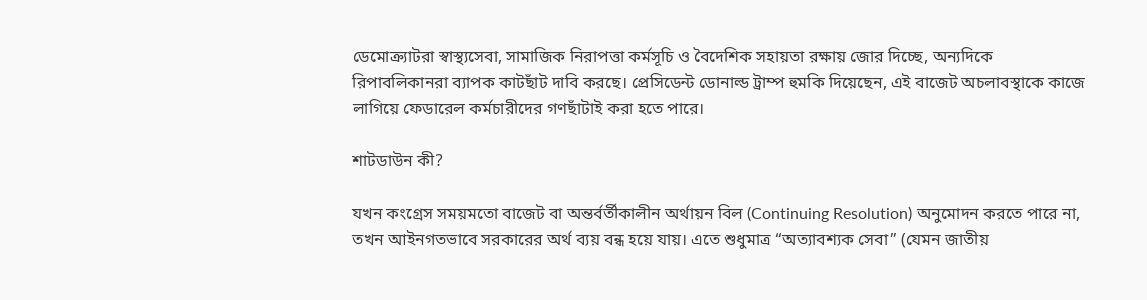ডেমোক্র্যাটরা স্বাস্থ্যসেবা, সামাজিক নিরাপত্তা কর্মসূচি ও বৈদেশিক সহায়তা রক্ষায় জোর দিচ্ছে, অন্যদিকে রিপাবলিকানরা ব্যাপক কাটছাঁট দাবি করছে। প্রেসিডেন্ট ডোনাল্ড ট্রাম্প হুমকি দিয়েছেন, এই বাজেট অচলাবস্থাকে কাজে লাগিয়ে ফেডারেল কর্মচারীদের গণছাঁটাই করা হতে পারে।

শাটডাউন কী?

যখন কংগ্রেস সময়মতো বাজেট বা অন্তর্বর্তীকালীন অর্থায়ন বিল (Continuing Resolution) অনুমোদন করতে পারে না, তখন আইনগতভাবে সরকারের অর্থ ব্যয় বন্ধ হয়ে যায়। এতে শুধুমাত্র “অত্যাবশ্যক সেবা” (যেমন জাতীয়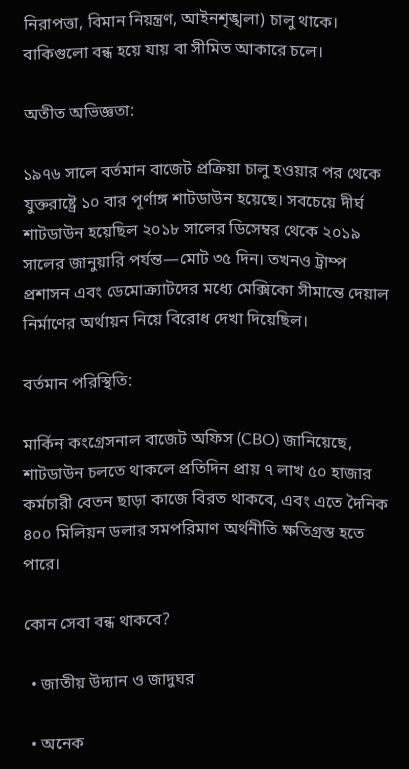নিরাপত্তা, বিমান নিয়ন্ত্রণ, আইনশৃঙ্খলা) চালু থাকে। বাকিগুলো বন্ধ হয়ে যায় বা সীমিত আকারে চলে।

অতীত অভিজ্ঞতা:

১৯৭৬ সালে বর্তমান বাজেট প্রক্রিয়া চালু হওয়ার পর থেকে যুক্তরাষ্ট্রে ১০ বার পূর্ণাঙ্গ শাটডাউন হয়েছে। সবচেয়ে দীর্ঘ শাটডাউন হয়েছিল ২০১৮ সালের ডিসেম্বর থেকে ২০১৯ সালের জানুয়ারি পর্যন্ত—মোট ৩৫ দিন। তখনও ট্রাম্প প্রশাসন এবং ডেমোক্র্যাটদের মধ্যে মেক্সিকো সীমান্তে দেয়াল নির্মাণের অর্থায়ন নিয়ে বিরোধ দেখা দিয়েছিল।

বর্তমান পরিস্থিতি:

মার্কিন কংগ্রেসনাল বাজেট অফিস (CBO) জানিয়েছে, শাটডাউন চলতে থাকলে প্রতিদিন প্রায় ৭ লাখ ৫০ হাজার কর্মচারী বেতন ছাড়া কাজে বিরত থাকবে, এবং এতে দৈনিক ৪০০ মিলিয়ন ডলার সমপরিমাণ অর্থনীতি ক্ষতিগ্রস্ত হতে পারে।

কোন সেবা বন্ধ থাকবে?

  • জাতীয় উদ্যান ও জাদুঘর

  • অনেক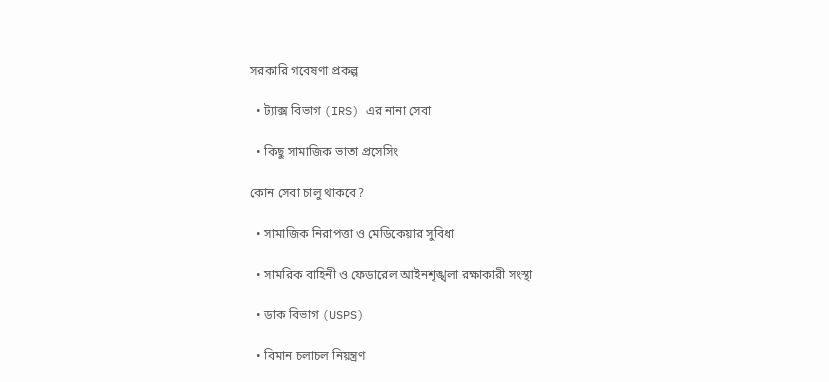সরকারি গবেষণা প্রকল্প

  • ট্যাক্স বিভাগ (IRS) এর নানা সেবা

  • কিছু সামাজিক ভাতা প্রসেসিং

কোন সেবা চালু থাকবে?

  • সামাজিক নিরাপত্তা ও মেডিকেয়ার সুবিধা

  • সামরিক বাহিনী ও ফেডারেল আইনশৃঙ্খলা রক্ষাকারী সংস্থা

  • ডাক বিভাগ (USPS)

  • বিমান চলাচল নিয়ন্ত্রণ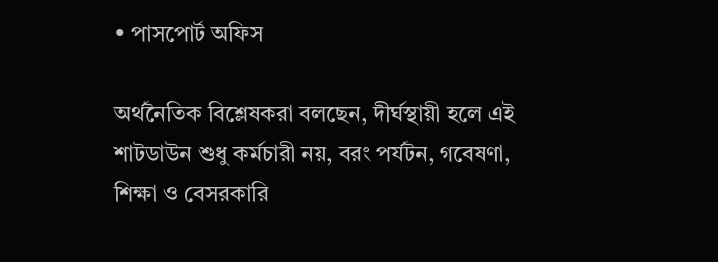• পাসপোর্ট অফিস

অর্থনৈতিক বিশ্লেষকরা বলছেন, দীর্ঘস্থায়ী হলে এই শাটডাউন শুধু কর্মচারী নয়, বরং পর্যটন, গবেষণা, শিক্ষা ও বেসরকারি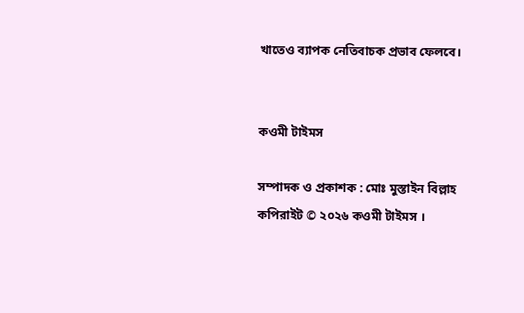খাতেও ব্যাপক নেতিবাচক প্রভাব ফেলবে।


কওমী টাইমস

সম্পাদক ও প্রকাশক : মোঃ মুস্তাইন বিল্লাহ
কপিরাইট © ২০২৬ কওমী টাইমস ।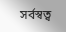সর্বস্বত্ব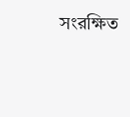সংরক্ষিত